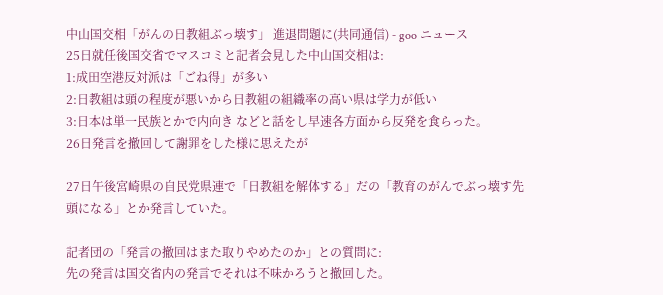中山国交相「がんの日教組ぶっ壊す」 進退問題に(共同通信) - goo ニュース
25日就任後国交省でマスコミと記者会見した中山国交相は:
1:成田空港反対派は「ごね得」が多い
2:日教組は頭の程度が悪いから日教組の組織率の高い県は学力が低い
3:日本は単一民族とかで内向き などと話をし早速各方面から反発を食らった。
26日発言を撤回して謝罪をした様に思えたが

27日午後宮崎県の自民党県連で「日教組を解体する」だの「教育のがんでぶっ壊す先頭になる」とか発言していた。

記者団の「発言の撤回はまた取りやめたのか」との質問に:
先の発言は国交省内の発言でそれは不味かろうと撤回した。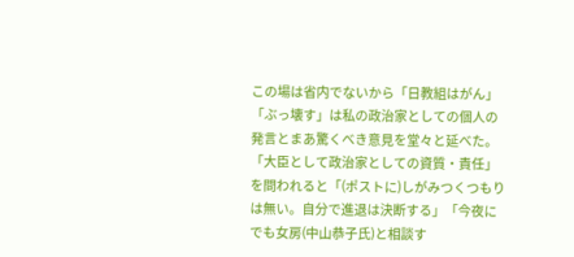この場は省内でないから「日教組はがん」「ぶっ壊す」は私の政治家としての個人の発言とまあ驚くべき意見を堂々と延べた。
「大臣として政治家としての資質・責任」を問われると「(ポストに)しがみつくつもりは無い。自分で進退は決断する」「今夜にでも女房(中山恭子氏)と相談す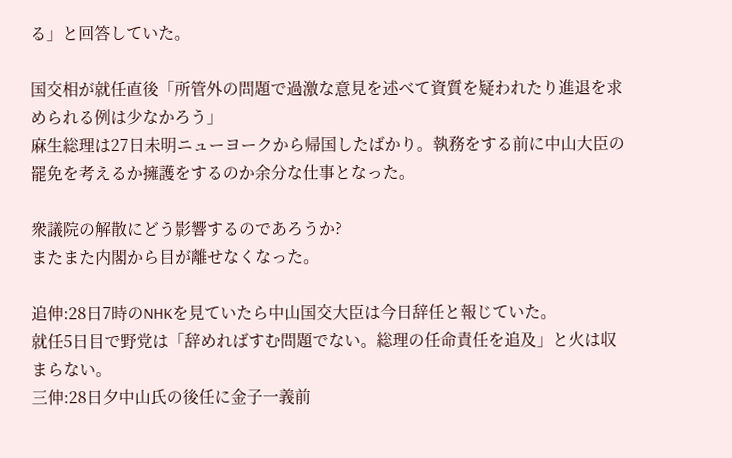る」と回答していた。

国交相が就任直後「所管外の問題で過激な意見を述べて資質を疑われたり進退を求められる例は少なかろう」
麻生総理は27日未明ニューヨークから帰国したばかり。執務をする前に中山大臣の罷免を考えるか擁護をするのか余分な仕事となった。

衆議院の解散にどう影響するのであろうか?
またまた内閣から目が離せなくなった。

追伸:28日7時のNHKを見ていたら中山国交大臣は今日辞任と報じていた。
就任5日目で野党は「辞めればすむ問題でない。総理の任命責任を追及」と火は収まらない。
三伸:28日夕中山氏の後任に金子一義前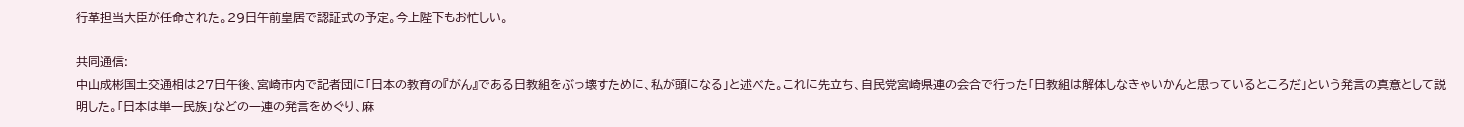行革担当大臣が任命された。29日午前皇居で認証式の予定。今上陛下もお忙しい。

共同通信:
中山成彬国土交通相は27日午後、宮崎市内で記者団に「日本の教育の『がん』である日教組をぶっ壊すために、私が頭になる」と述べた。これに先立ち、自民党宮崎県連の会合で行った「日教組は解体しなきゃいかんと思っているところだ」という発言の真意として説明した。「日本は単一民族」などの一連の発言をめぐり、麻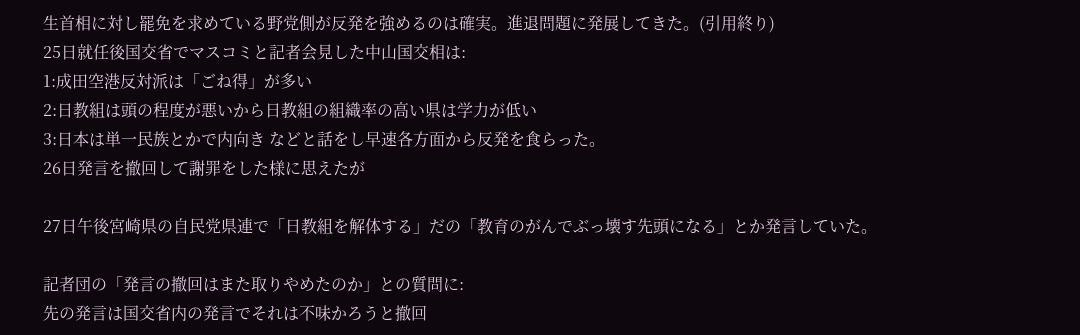生首相に対し罷免を求めている野党側が反発を強めるのは確実。進退問題に発展してきた。(引用終り)
25日就任後国交省でマスコミと記者会見した中山国交相は:
1:成田空港反対派は「ごね得」が多い
2:日教組は頭の程度が悪いから日教組の組織率の高い県は学力が低い
3:日本は単一民族とかで内向き などと話をし早速各方面から反発を食らった。
26日発言を撤回して謝罪をした様に思えたが

27日午後宮崎県の自民党県連で「日教組を解体する」だの「教育のがんでぶっ壊す先頭になる」とか発言していた。

記者団の「発言の撤回はまた取りやめたのか」との質問に:
先の発言は国交省内の発言でそれは不味かろうと撤回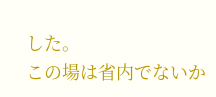した。
この場は省内でないか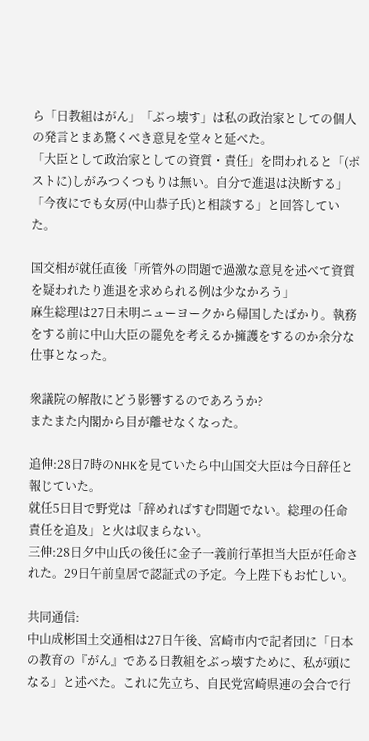ら「日教組はがん」「ぶっ壊す」は私の政治家としての個人の発言とまあ驚くべき意見を堂々と延べた。
「大臣として政治家としての資質・責任」を問われると「(ポストに)しがみつくつもりは無い。自分で進退は決断する」「今夜にでも女房(中山恭子氏)と相談する」と回答していた。

国交相が就任直後「所管外の問題で過激な意見を述べて資質を疑われたり進退を求められる例は少なかろう」
麻生総理は27日未明ニューヨークから帰国したばかり。執務をする前に中山大臣の罷免を考えるか擁護をするのか余分な仕事となった。

衆議院の解散にどう影響するのであろうか?
またまた内閣から目が離せなくなった。

追伸:28日7時のNHKを見ていたら中山国交大臣は今日辞任と報じていた。
就任5日目で野党は「辞めればすむ問題でない。総理の任命責任を追及」と火は収まらない。
三伸:28日夕中山氏の後任に金子一義前行革担当大臣が任命された。29日午前皇居で認証式の予定。今上陛下もお忙しい。

共同通信:
中山成彬国土交通相は27日午後、宮崎市内で記者団に「日本の教育の『がん』である日教組をぶっ壊すために、私が頭になる」と述べた。これに先立ち、自民党宮崎県連の会合で行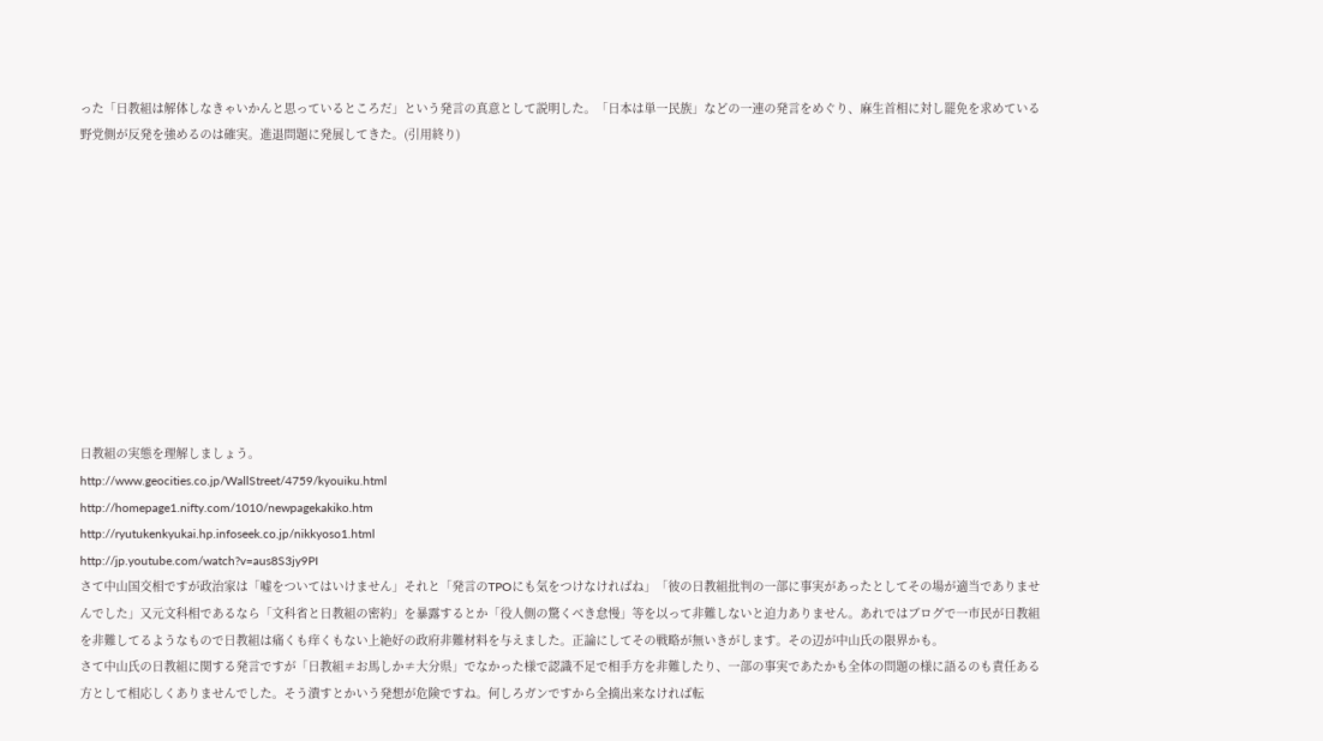った「日教組は解体しなきゃいかんと思っているところだ」という発言の真意として説明した。「日本は単一民族」などの一連の発言をめぐり、麻生首相に対し罷免を求めている野党側が反発を強めるのは確実。進退問題に発展してきた。(引用終り)











日教組の実態を理解しましょう。
http://www.geocities.co.jp/WallStreet/4759/kyouiku.html
http://homepage1.nifty.com/1010/newpagekakiko.htm
http://ryutukenkyukai.hp.infoseek.co.jp/nikkyoso1.html
http://jp.youtube.com/watch?v=aus8S3jy9PI
さて中山国交相ですが政治家は「嘘をついてはいけません」それと「発言のTPOにも気をつけなければね」「彼の日教組批判の一部に事実があったとしてその場が適当でありませんでした」又元文科相であるなら「文科省と日教組の密約」を暴露するとか「役人側の驚くべき怠慢」等を以って非難しないと迫力ありません。あれではブログで一市民が日教組を非難してるようなもので日教組は痛くも痒くもない上絶好の政府非難材料を与えました。正論にしてその戦略が無いきがします。その辺が中山氏の限界かも。
さて中山氏の日教組に関する発言ですが「日教組≠お馬しか≠大分県」でなかった様で認識不足で相手方を非難したり、一部の事実であたかも全体の問題の様に語るのも責任ある方として相応しくありませんでした。そう潰すとかいう発想が危険ですね。何しろガンですから全摘出来なければ転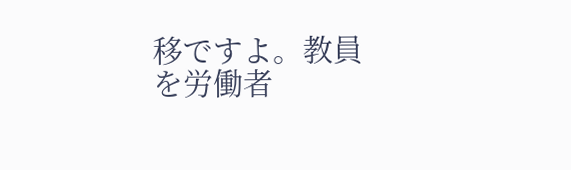移ですよ。教員を労働者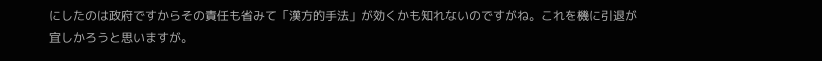にしたのは政府ですからその責任も省みて「漢方的手法」が効くかも知れないのですがね。これを機に引退が宜しかろうと思いますが。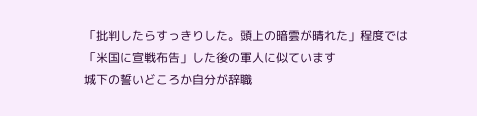「批判したらすっきりした。頭上の暗雲が晴れた」程度では「米国に宣戦布告」した後の軍人に似ています
城下の誓いどころか自分が辞職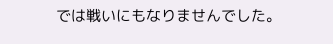では戦いにもなりませんでした。